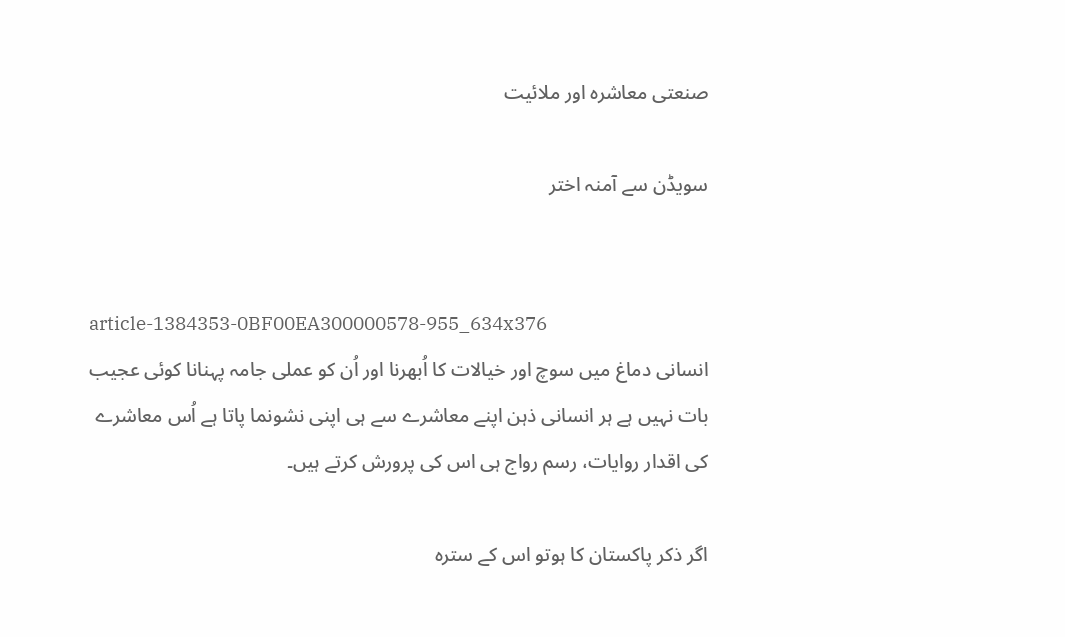صنعتی معاشرہ اور ملائیت

سویڈن سے آمنہ اختر


article-1384353-0BF00EA300000578-955_634x376
انسانی دماغ میں سوچ اور خیالات کا اُبھرنا اور اُن کو عملی جامہ پہنانا کوئی عجیب بات نہیں ہے ہر انسانی ذہن اپنے معاشرے سے ہی اپنی نشونما پاتا ہے اُس معاشرے کی اقدار روایات، رسم رواج ہی اس کی پرورش کرتے ہیں۔

اگر ذکر پاکستان کا ہوتو اس کے سترہ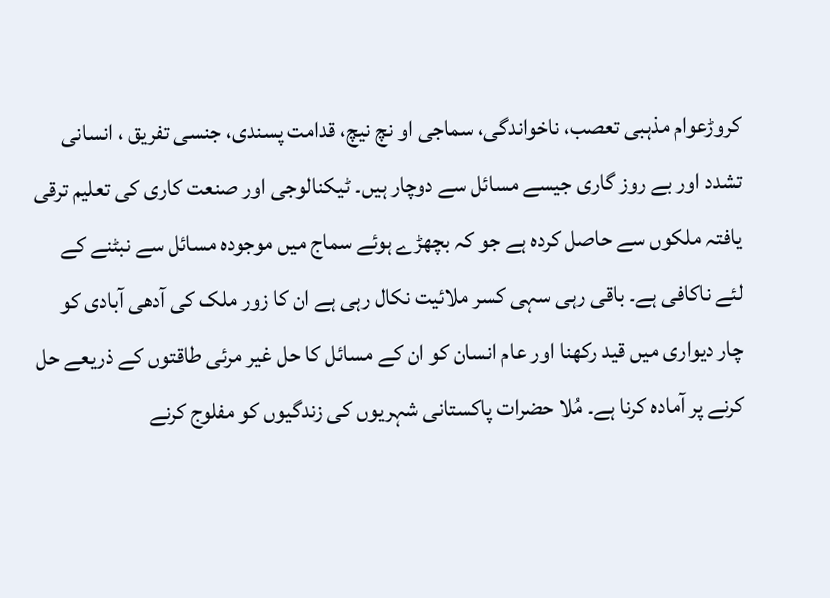کروڑعوام مذہبی تعصب، ناخواندگی، سماجی او نچ نیچ، قدامت پسندی، جنسی تفریق ، انسانی تشدد اور بے روز گاری جیسے مسائل سے دوچار ہیں۔ ٹیکنالوجی اور صنعت کاری کی تعلیم ترقی یافتہ ملکوں سے حاصل کردہ ہے جو کہ بچھڑے ہوئے سماج میں موجودہ مسائل سے نبٹنے کے لئے ناکافی ہے۔ باقی رہی سہی کسر ملائیت نکال رہی ہے ان کا زور ملک کی آدھی آبادی کو چار دیواری میں قید رکھنا اور عام انسان کو ان کے مسائل کا حل غیر مرئی طاقتوں کے ذریعے حل کرنے پر آمادہ کرنا ہے۔ مُلا حضرات پاکستانی شہریوں کی زندگیوں کو مفلوج کرنے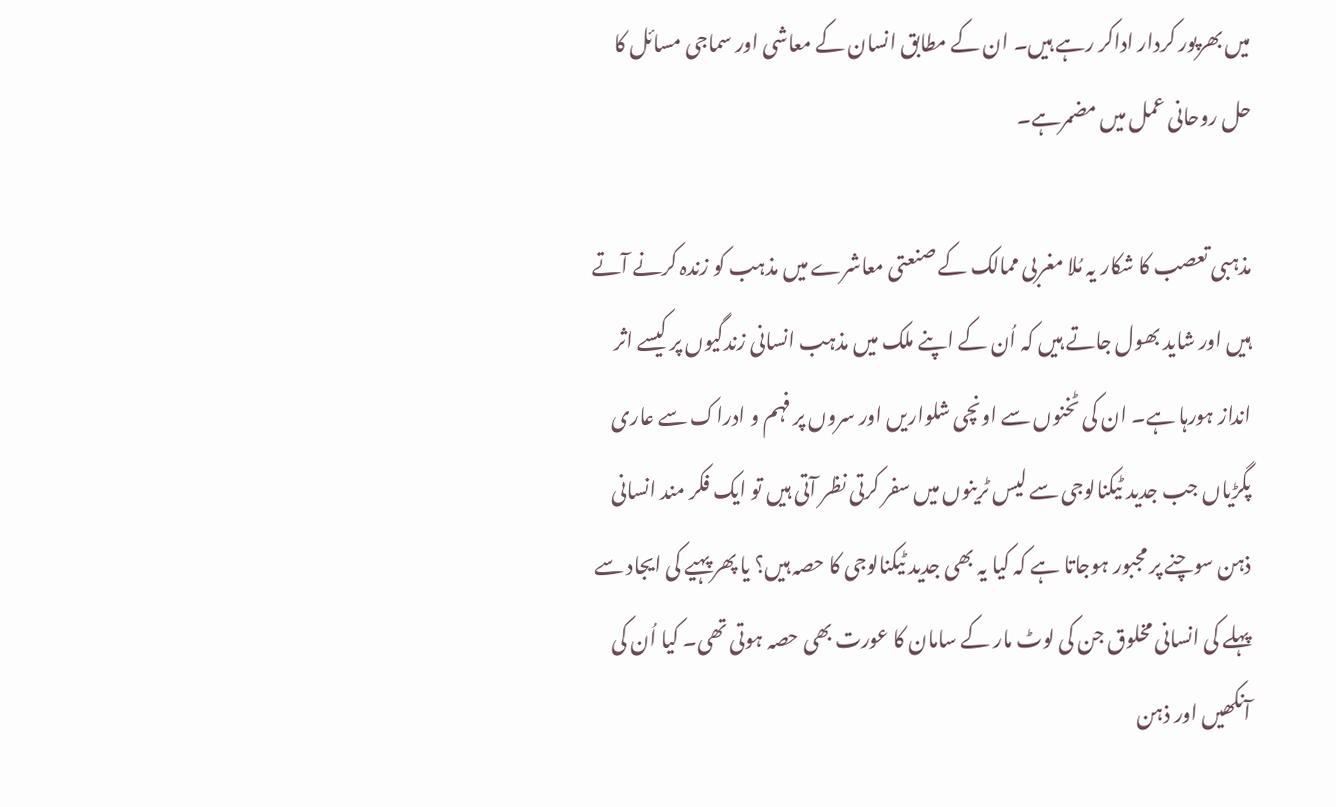میں بھرپور کردار اداکر رہے ہیں۔ ان کے مطابق انسان کے معاشی اور سماجی مسائل کا حل روحانی عمل میں مضمرہے۔

مذہبی تعصب کا شکار یہ مُلا مغربی ممالک کے صنعتی معاشرے میں مذہب کو زندہ کرنے آتے ہیں اور شاید بھول جاتے ہیں کہ اُن کے اپنے ملک میں مذہب انسانی زندگیوں پر کیسے اثر انداز ہورہا ہے۔ ان کی ٹخنوں سے اونچی شلواریں اور سروں پر فہم و ادراک سے عاری پگڑیاں جب جدید ٹیکنالوجی سے لیس ٹرینوں میں سفر کرتی نظر آتی ہیں تو ایک فکر مند انسانی ذہن سوچنے پر مجبور ہوجاتا ہے کہ کیا یہ بھی جدید ٹیکنالوجی کا حصہ ہیں؟ یا پھر پہیے کی ایجاد سے پہلے کی انسانی مخلوق جن کی لوٹ مار کے سامان کا عورت بھی حصہ ہوتی تھی۔ کیا اُن کی آنکھیں اور ذہن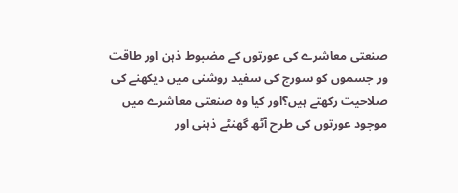صنعتی معاشرے کی عورتوں کے مضبوط ذہن اور طاقت ور جسموں کو سورج کی سفید روشنی میں دیکھنے کی صلاحیت رکھتے ہیں؟اور کیا وہ صنعتی معاشرے میں موجود عورتوں کی طرح آٹھ گھنٹے ذہنی اور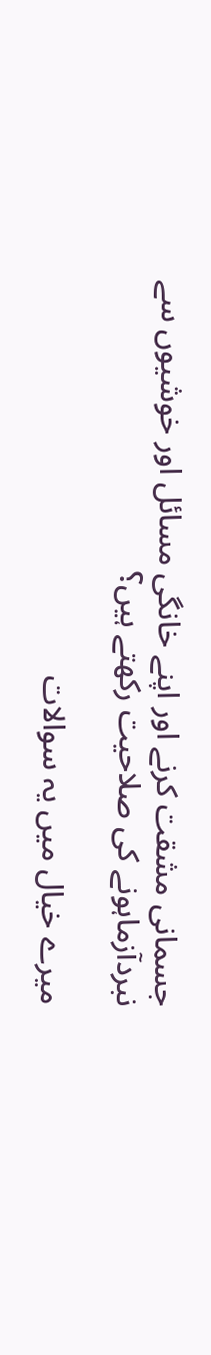جسمانی مشقت کرنے اور اپنے خانگی مسائل اور خوشیوں سے نبردآزماہونے کی صلاحیت رکھتے ہیں؟

میرے خیال میں یہ سوالات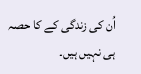اُن کی زندگی کے کا حصہ ہی نہیں ہیں۔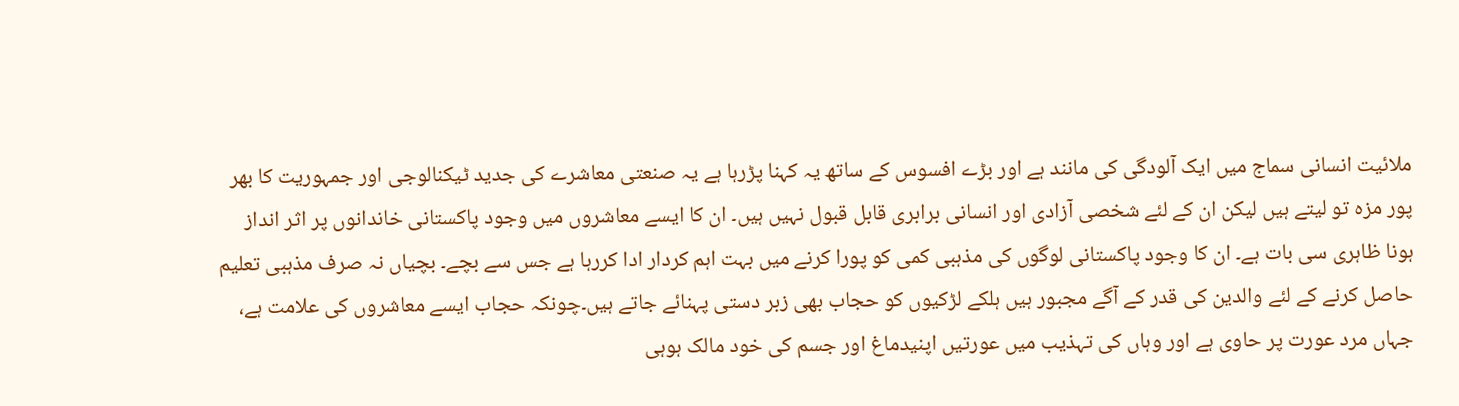ملائیت انسانی سماج میں ایک آلودگی کی مانند ہے اور بڑے افسوس کے ساتھ یہ کہنا پڑرہا ہے یہ صنعتی معاشرے کی جدید ٹیکنالوجی اور جمہوریت کا بھر پور مزہ تو لیتے ہیں لیکن ان کے لئے شخصی آزادی اور انسانی برابری قابل قبول نہیں ہیں۔ ان کا ایسے معاشروں میں وجود پاکستانی خاندانوں پر اثر انداز ہونا ظاہری سی بات ہے۔ ان کا وجود پاکستانی لوگوں کی مذہبی کمی کو پورا کرنے میں بہت اہم کردار ادا کررہا ہے جس سے بچے۔ بچیاں نہ صرف مذہبی تعلیم حاصل کرنے کے لئے والدین کی قدر کے آگے مجبور ہیں ہلکے لڑکیوں کو حجاب بھی زبر دستی پہنائے جاتے ہیں۔چونکہ حجاب ایسے معاشروں کی علامت ہے، جہاں مرد عورت پر حاوی ہے اور وہاں کی تہذیب میں عورتیں اپنیدماغ اور جسم کی خود مالک ہوہی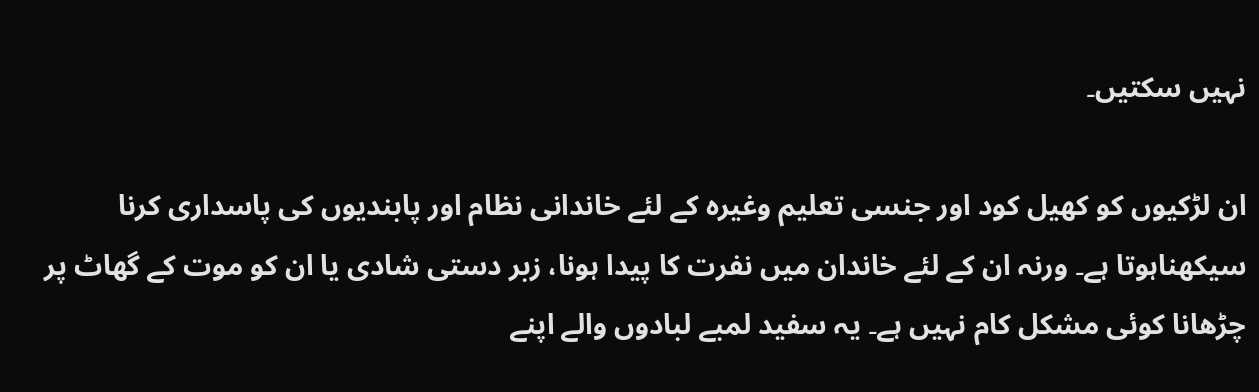نہیں سکتیں۔

ان لڑکیوں کو کھیل کود اور جنسی تعلیم وغیرہ کے لئے خاندانی نظام اور پابندیوں کی پاسداری کرنا سیکھناہوتا ہے۔ ورنہ ان کے لئے خاندان میں نفرت کا پیدا ہونا، زبر دستی شادی یا ان کو موت کے گھاٹ پر چڑھانا کوئی مشکل کام نہیں ہے۔ یہ سفید لمبے لبادوں والے اپنے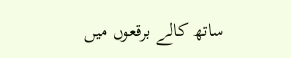ساتھ کالے برقعوں میں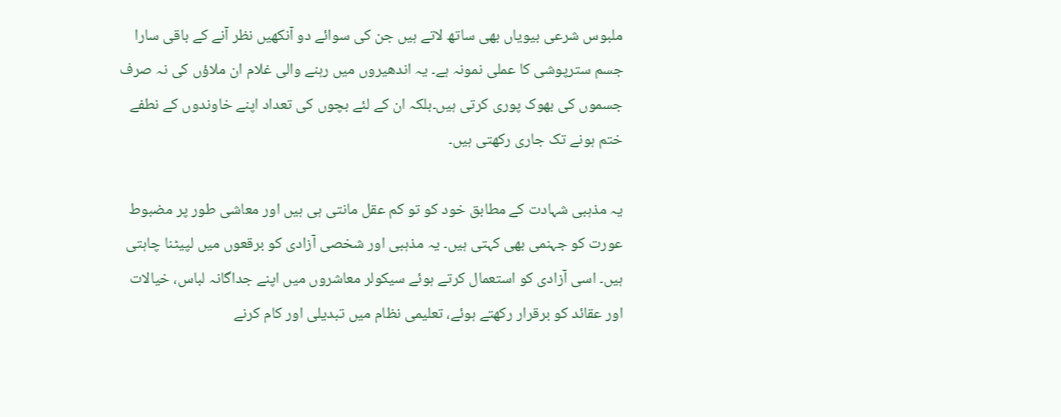ملبوس شرعی بیویاں بھی ساتھ لاتے ہیں جن کی سوائے دو آنکھیں نظر آنے کے باقی سارا جسم سترپوشی کا عملی نمونہ ہے۔ یہ اندھیروں میں رہنے والی غلام ان ملاؤں کی نہ صرف جسموں کی بھوک پوری کرتی ہیں۔بلکہ ان کے لئے بچوں کی تعداد اپنے خاوندوں کے نطفے ختم ہونے تک جاری رکھتی ہیں۔

یہ مذہبی شہادت کے مطابق خود کو تو کم عقل مانتی ہی ہیں اور معاشی طور پر مضبوط عورت کو جہنمی بھی کہتی ہیں۔ یہ مذہبی اور شخصی آزادی کو برقعوں میں لپیٹنا چاہتی ہیں۔ اسی آزادی کو استعمال کرتے ہوئے سیکولر معاشروں میں اپنے جداگانہ لباس، خیالات اور عقائد کو برقرار رکھتے ہوئے، تعلیمی نظام میں تبدیلی اور کام کرنے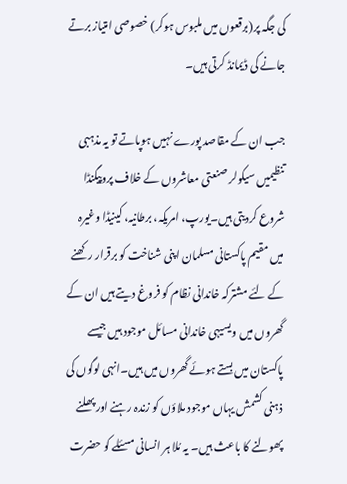کی جگہ پر(برقعوں میں ملبوس ہوکر) خصوصی امتیاز برتے جانے کی ڈیمانڈ کرتی ہیں۔

جب ان کے مقاصد پورے نہیں ہوپاتے تو یہ مذہبی تنظیمیں سیکولر صنعتی معاشروں کے خلاف پروپیگنڈا شروع کردیتی ہیں۔یورپ، امریکہ، برطانیہ، کینیڈا وغیرہ میں مقیم پاکستانی مسلمان اپنی شناخت کو برقرار رکھنے کے لئے مشترکہ خاندانی نظام کو فروغ دیتے ہیں ان کے گھروں میں ویسیہی خاندانی مسائل موجود ہیں جیسے پاکستان میں بستے ہوئے گھروں میں ہیں۔انہی لوگوں کی ذہنی کشمش یہاں موجود ملاؤں کو زندہ رہنے اور پھلنے پھولنے کا باعث ہیں۔ یہ مُلا ہر انسانی مسئلے کو حضرت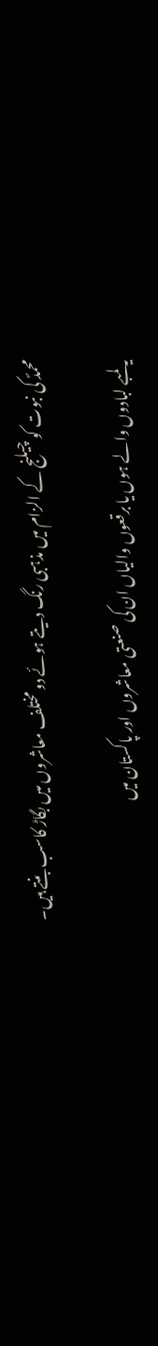محمدؐ کی نبوت کو چیلنج کے الزام میں مذہبی رنگ دیتے ہوئے دو مختلف معاشروں میں بگاڑ کاسب بنتے ہیں۔

یہ لمبے لبادوں والے ہوں یا برقعوں والیاں ان کی صنعتی معاشروں اور پاکستان میں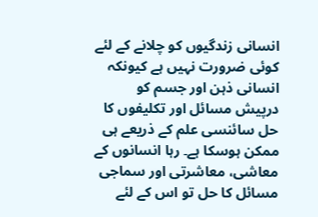انسانی زندگیوں کو چلانے کے لئے کوئی ضرورت نہیں ہے کیونکہ انسانی ذہن اور جسم کو درپیش مسائل اور تکلیفوں کا حل سائنسی علم کے ذریعے ہی ممکن ہوسکا ہے۔ رہا انسانوں کے معاشی، معاشرتی اور سماجی مسائل کا حل تو اس کے لئے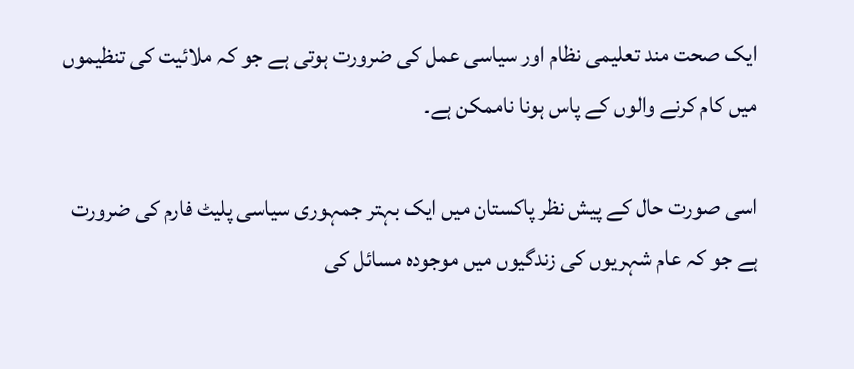ایک صحت مند تعلیمی نظام اور سیاسی عمل کی ضرورت ہوتی ہے جو کہ ملائیت کی تنظیموں میں کام کرنے والوں کے پاس ہونا ناممکن ہے۔

اسی صورت حال کے پیش نظر پاکستان میں ایک بہتر جمہوری سیاسی پلیٹ فارم کی ضرورت ہے جو کہ عام شہریوں کی زندگیوں میں موجودہ مسائل کی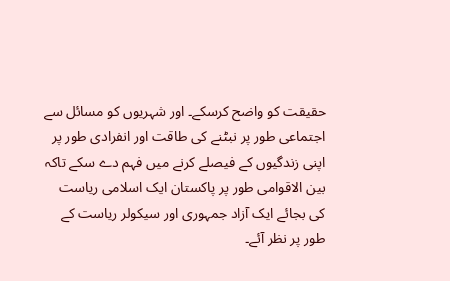حقیقت کو واضح کرسکے۔ اور شہریوں کو مسائل سے اجتماعی طور پر نبٹنے کی طاقت اور انفرادی طور پر اپنی زندگیوں کے فیصلے کرنے میں فہم دے سکے تاکہ بین الاقوامی طور پر پاکستان ایک اسلامی ریاست کی بجائے ایک آزاد جمہوری اور سیکولر ریاست کے طور پر نظر آئے۔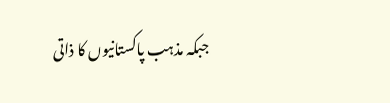جبکہ مذہب پاکستانیوں کا ذاتی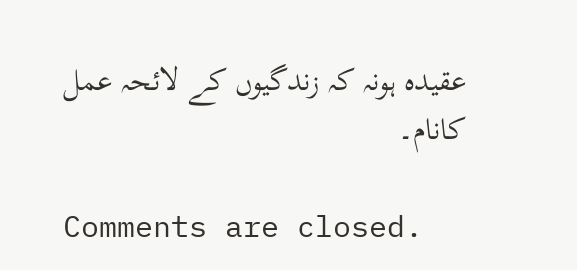عقیدہ ہونہ کہ زندگیوں کے لائحہ عمل کانام۔

Comments are closed.